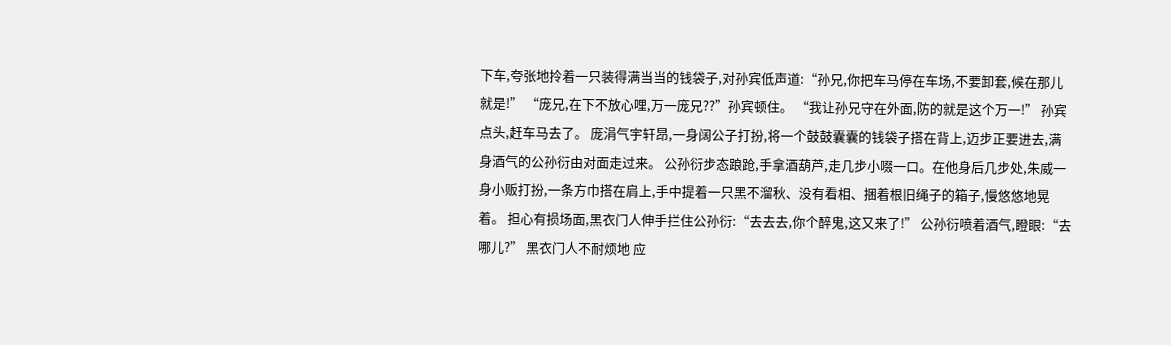下车,夸张地拎着一只装得满当当的钱袋子,对孙宾低声道:“孙兄,你把车马停在车场,不要卸套,候在那儿就是!” “庞兄,在下不放心哩,万一庞兄??”孙宾顿住。 “我让孙兄守在外面,防的就是这个万一!” 孙宾点头,赶车马去了。 庞涓气宇轩昂,一身阔公子打扮,将一个鼓鼓囊囊的钱袋子搭在背上,迈步正要进去,满身酒气的公孙衍由对面走过来。 公孙衍步态踉跄,手拿酒葫芦,走几步小啜一口。在他身后几步处,朱威一身小贩打扮,一条方巾搭在肩上,手中提着一只黑不溜秋、没有看相、捆着根旧绳子的箱子,慢悠悠地晃着。 担心有损场面,黑衣门人伸手拦住公孙衍:“去去去,你个醉鬼,这又来了!” 公孙衍喷着酒气,瞪眼:“去哪儿?” 黑衣门人不耐烦地 应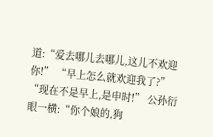道:“爱去哪儿去哪儿,这儿不欢迎你!” “早上怎么就欢迎我了?” “现在不是早上,是申时!” 公孙衍眼一横:“你个娘的,狗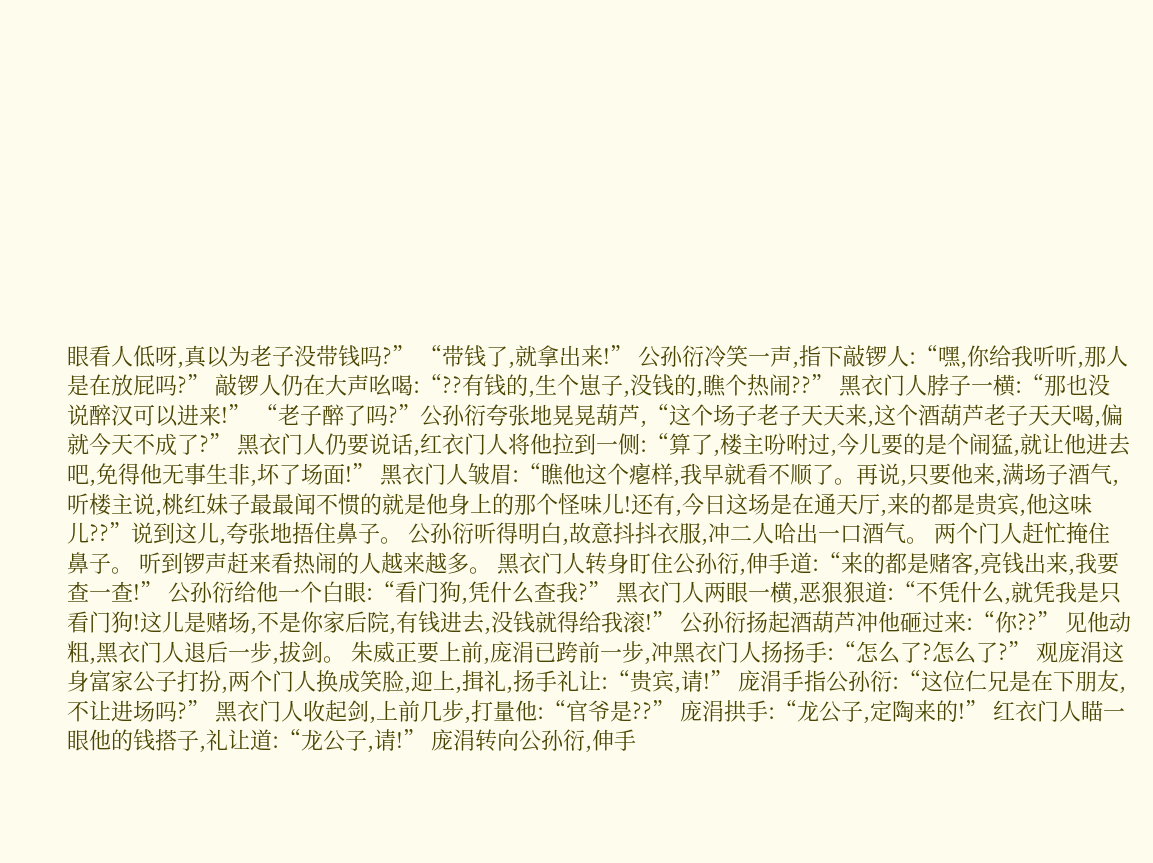眼看人低呀,真以为老子没带钱吗?” “带钱了,就拿出来!” 公孙衍冷笑一声,指下敲锣人:“嘿,你给我听听,那人是在放屁吗?” 敲锣人仍在大声吆喝:“??有钱的,生个崽子,没钱的,瞧个热闹??” 黑衣门人脖子一横:“那也没说醉汉可以进来!” “老子醉了吗?”公孙衍夸张地晃晃葫芦,“这个场子老子天天来,这个酒葫芦老子天天喝,偏就今天不成了?” 黑衣门人仍要说话,红衣门人将他拉到一侧:“算了,楼主吩咐过,今儿要的是个闹猛,就让他进去吧,免得他无事生非,坏了场面!” 黑衣门人皱眉:“瞧他这个瘪样,我早就看不顺了。再说,只要他来,满场子酒气,听楼主说,桃红妹子最最闻不惯的就是他身上的那个怪味儿!还有,今日这场是在通天厅,来的都是贵宾,他这味儿??”说到这儿,夸张地捂住鼻子。 公孙衍听得明白,故意抖抖衣服,冲二人哈出一口酒气。 两个门人赶忙掩住鼻子。 听到锣声赶来看热闹的人越来越多。 黑衣门人转身盯住公孙衍,伸手道:“来的都是赌客,亮钱出来,我要查一查!” 公孙衍给他一个白眼:“看门狗,凭什么查我?” 黑衣门人两眼一横,恶狠狠道:“不凭什么,就凭我是只看门狗!这儿是赌场,不是你家后院,有钱进去,没钱就得给我滚!” 公孙衍扬起酒葫芦冲他砸过来:“你??” 见他动粗,黑衣门人退后一步,拔剑。 朱威正要上前,庞涓已跨前一步,冲黑衣门人扬扬手:“怎么了?怎么了?” 观庞涓这身富家公子打扮,两个门人换成笑脸,迎上,揖礼,扬手礼让:“贵宾,请!” 庞涓手指公孙衍:“这位仁兄是在下朋友,不让进场吗?” 黑衣门人收起剑,上前几步,打量他:“官爷是??” 庞涓拱手:“龙公子,定陶来的!” 红衣门人瞄一眼他的钱搭子,礼让道:“龙公子,请!” 庞涓转向公孙衍,伸手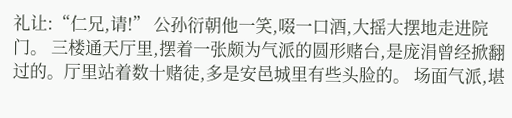礼让:“仁兄,请!” 公孙衍朝他一笑,啜一口酒,大摇大摆地走进院门。 三楼通天厅里,摆着一张颇为气派的圆形赌台,是庞涓曾经掀翻过的。厅里站着数十赌徒,多是安邑城里有些头脸的。 场面气派,堪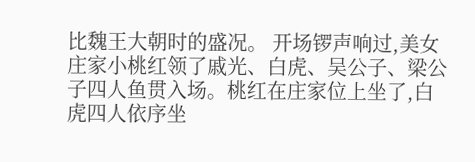比魏王大朝时的盛况。 开场锣声响过,美女庄家小桃红领了戚光、白虎、吴公子、梁公子四人鱼贯入场。桃红在庄家位上坐了,白虎四人依序坐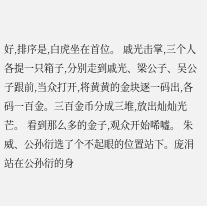好,排序是,白虎坐在首位。 戚光击掌,三个人各提一只箱子,分别走到戚光、梁公子、吴公子跟前,当众打开,将黄黄的金块逐一码出,各码一百金。三百金币分成三堆,放出灿灿光芒。 看到那么多的金子,观众开始唏嘘。 朱威、公孙衍选了个不起眼的位置站下。庞涓站在公孙衍的身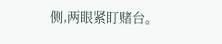侧,两眼紧盯赌台。